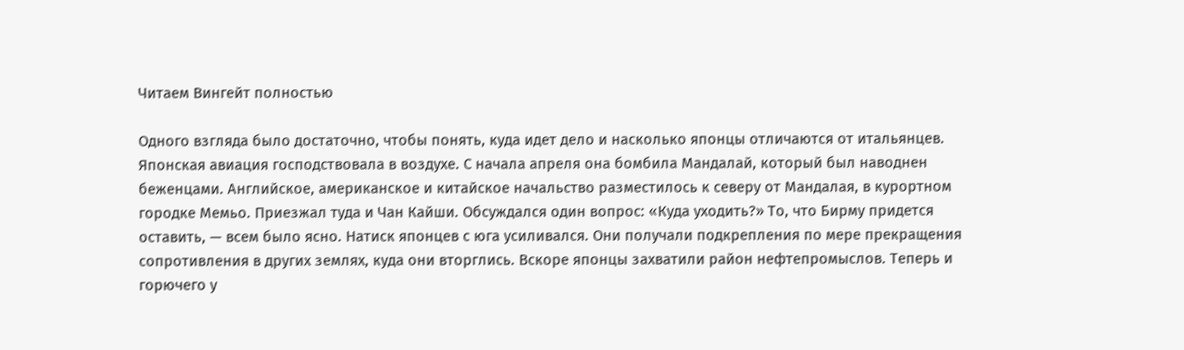Читаем Вингейт полностью

Одного взгляда было достаточно, чтобы понять, куда идет дело и насколько японцы отличаются от итальянцев. Японская авиация господствовала в воздухе. С начала апреля она бомбила Мандалай, который был наводнен беженцами. Английское, американское и китайское начальство разместилось к северу от Мандалая, в курортном городке Мемьо. Приезжал туда и Чан Кайши. Обсуждался один вопрос: «Куда уходить?» То, что Бирму придется оставить, — всем было ясно. Натиск японцев с юга усиливался. Они получали подкрепления по мере прекращения сопротивления в других землях, куда они вторглись. Вскоре японцы захватили район нефтепромыслов. Теперь и горючего у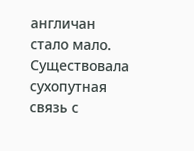англичан стало мало. Существовала сухопутная связь с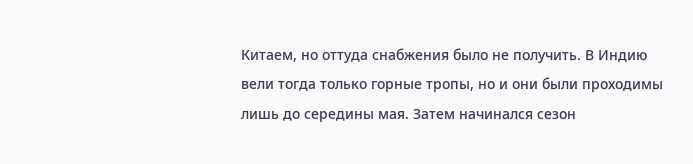Китаем, но оттуда снабжения было не получить. В Индию вели тогда только горные тропы, но и они были проходимы лишь до середины мая. Затем начинался сезон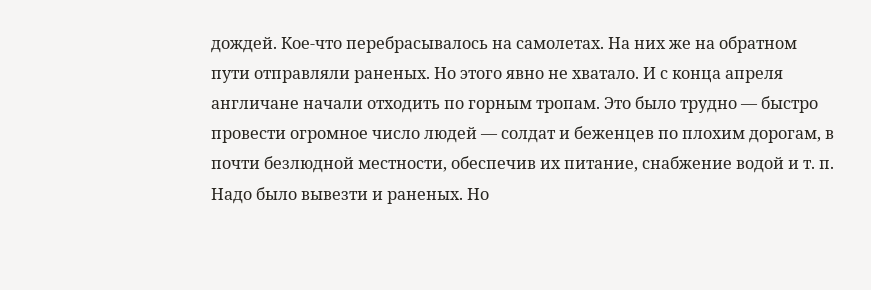дождей. Кое-что перебрасывалось на самолетах. На них же на обратном пути отправляли раненых. Но этого явно не хватало. И с конца апреля англичане начали отходить по горным тропам. Это было трудно — быстро провести огромное число людей — солдат и беженцев по плохим дорогам, в почти безлюдной местности, обеспечив их питание, снабжение водой и т. п. Надо было вывезти и раненых. Но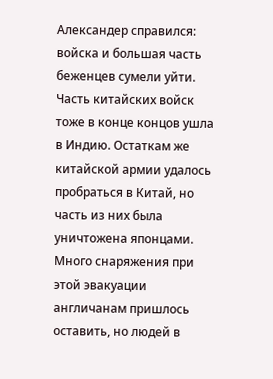Александер справился: войска и большая часть беженцев сумели уйти. Часть китайских войск тоже в конце концов ушла в Индию. Остаткам же китайской армии удалось пробраться в Китай, но часть из них была уничтожена японцами. Много снаряжения при этой эвакуации англичанам пришлось оставить, но людей в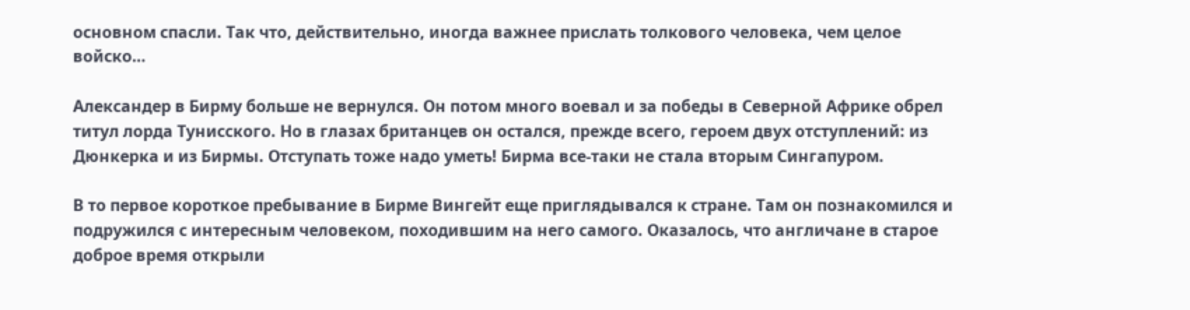основном спасли. Так что, действительно, иногда важнее прислать толкового человека, чем целое войско…

Александер в Бирму больше не вернулся. Он потом много воевал и за победы в Северной Африке обрел титул лорда Тунисского. Но в глазах британцев он остался, прежде всего, героем двух отступлений: из Дюнкерка и из Бирмы. Отступать тоже надо уметь! Бирма все-таки не стала вторым Сингапуром.

В то первое короткое пребывание в Бирме Вингейт еще приглядывался к стране. Там он познакомился и подружился с интересным человеком, походившим на него самого. Оказалось, что англичане в старое доброе время открыли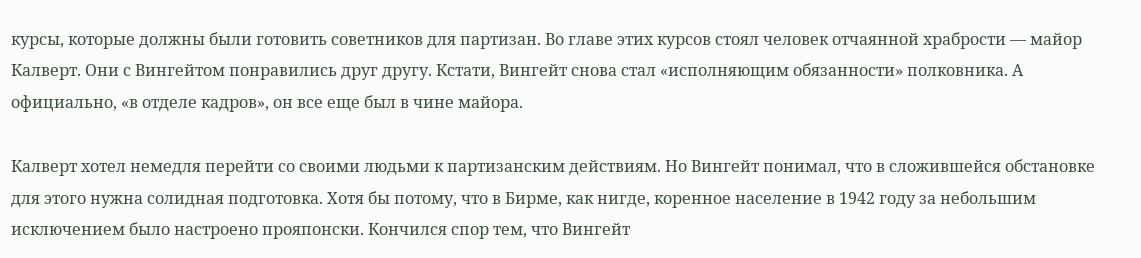курсы, которые должны были готовить советников для партизан. Во главе этих курсов стоял человек отчаянной храбрости — майор Калверт. Они с Вингейтом понравились друг другу. Кстати, Вингейт снова стал «исполняющим обязанности» полковника. А официально, «в отделе кадров», он все еще был в чине майора.

Калверт хотел немедля перейти со своими людьми к партизанским действиям. Но Вингейт понимал, что в сложившейся обстановке для этого нужна солидная подготовка. Хотя бы потому, что в Бирме, как нигде, коренное население в 1942 году за небольшим исключением было настроено прояпонски. Кончился спор тем, что Вингейт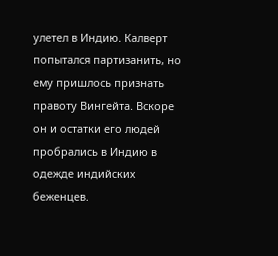улетел в Индию. Калверт попытался партизанить, но ему пришлось признать правоту Вингейта. Вскоре он и остатки его людей пробрались в Индию в одежде индийских беженцев.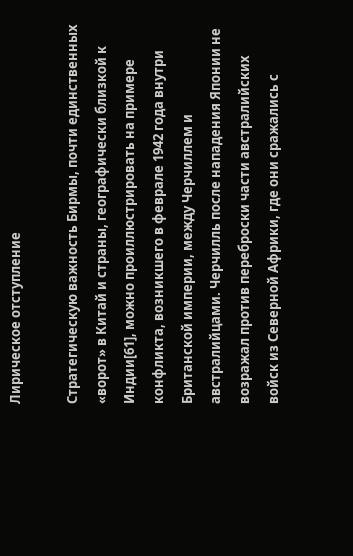Лирическое отступление

Стратегическую важность Бирмы, почти единственных «ворот» в Китай и страны, географически близкой к Индии[61], можно проиллюстрировать на примере конфликта, возникшего в феврале 1942 года внутри Британской империи, между Черчиллем и австралийцами. Черчилль после нападения Японии не возражал против переброски части австралийских войск из Северной Африки, где они сражались с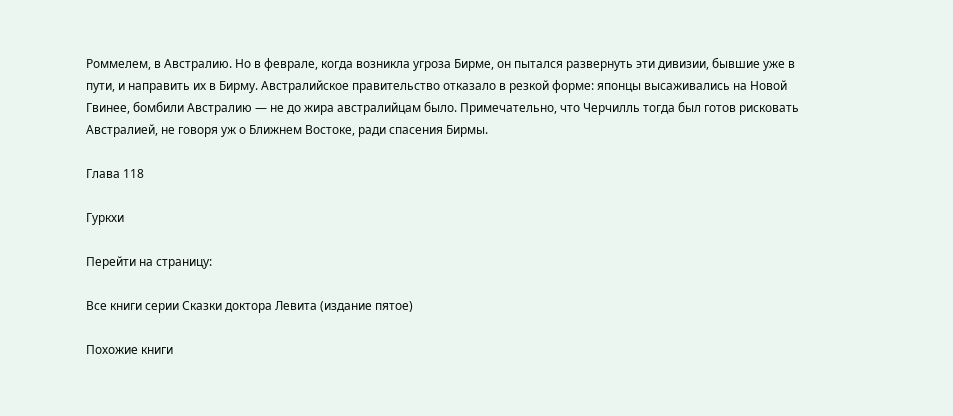Роммелем, в Австралию. Но в феврале, когда возникла угроза Бирме, он пытался развернуть эти дивизии, бывшие уже в пути, и направить их в Бирму. Австралийское правительство отказало в резкой форме: японцы высаживались на Новой Гвинее, бомбили Австралию — не до жира австралийцам было. Примечательно, что Черчилль тогда был готов рисковать Австралией, не говоря уж о Ближнем Востоке, ради спасения Бирмы.

Глава 118

Гуркхи

Перейти на страницу:

Все книги серии Сказки доктора Левита (издание пятое)

Похожие книги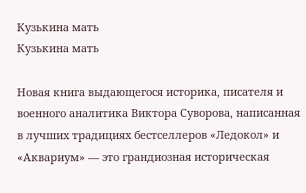Кузькина мать
Кузькина мать

Новая книга выдающегося историка, писателя и военного аналитика Виктора Суворова, написанная в лучших традициях бестселлеров «Ледокол» и «Аквариум» — это грандиозная историческая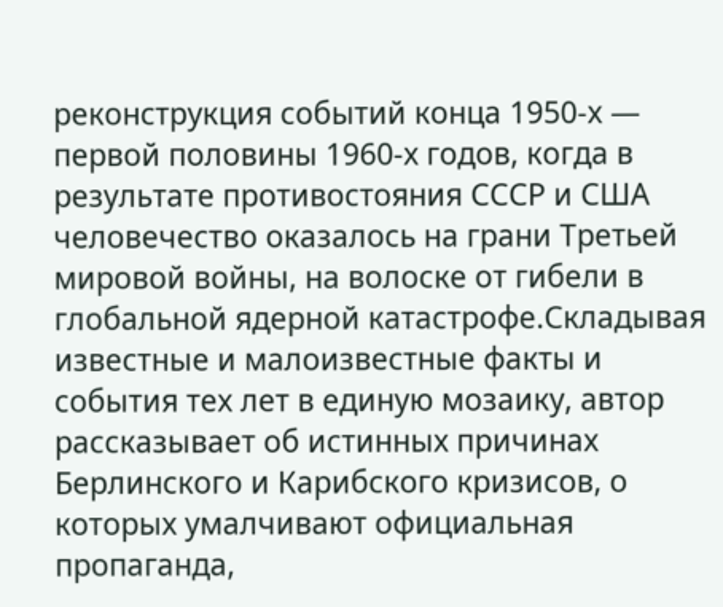реконструкция событий конца 1950-х — первой половины 1960-х годов, когда в результате противостояния СССР и США человечество оказалось на грани Третьей мировой войны, на волоске от гибели в глобальной ядерной катастрофе.Складывая известные и малоизвестные факты и события тех лет в единую мозаику, автор рассказывает об истинных причинах Берлинского и Карибского кризисов, о которых умалчивают официальная пропаганда,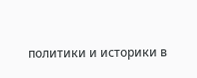политики и историки в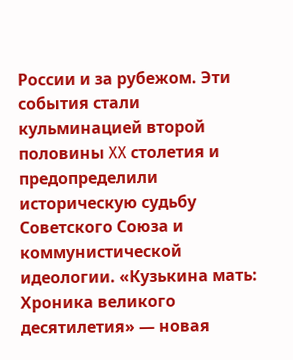России и за рубежом. Эти события стали кульминацией второй половины XX столетия и предопределили историческую судьбу Советского Союза и коммунистической идеологии. «Кузькина мать: Хроника великого десятилетия» — новая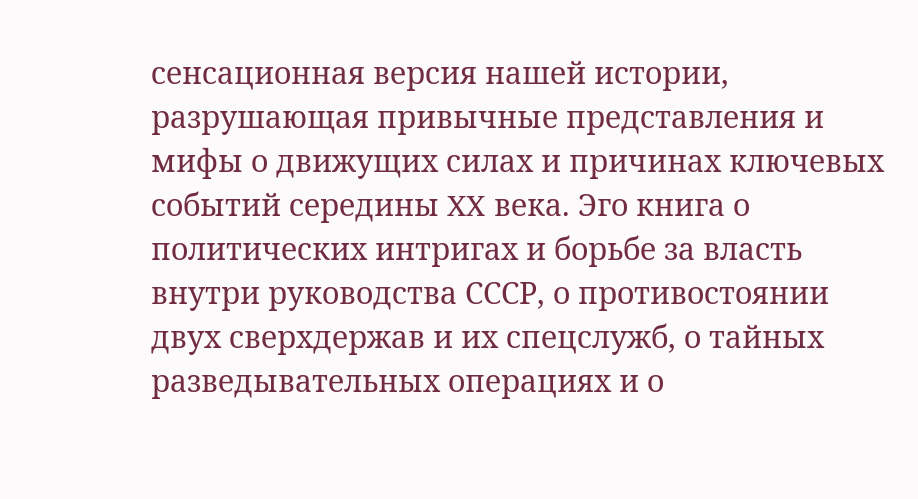сенсационная версия нашей истории, разрушающая привычные представления и мифы о движущих силах и причинах ключевых событий середины XX века. Эго книга о политических интригах и борьбе за власть внутри руководства СССР, о противостоянии двух сверхдержав и их спецслужб, о тайных разведывательных операциях и о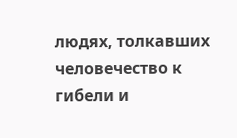людях, толкавших человечество к гибели и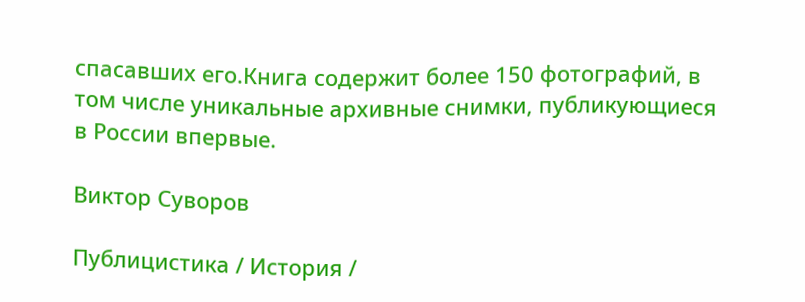спасавших его.Книга содержит более 150 фотографий, в том числе уникальные архивные снимки, публикующиеся в России впервые.

Виктор Суворов

Публицистика / История /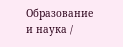Образование и наука /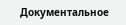Документальное